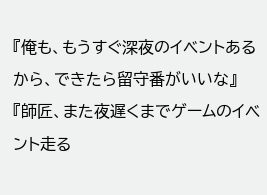『俺も、もうすぐ深夜のイベントあるから、できたら留守番がいいな』
『師匠、また夜遅くまでゲームのイベント走る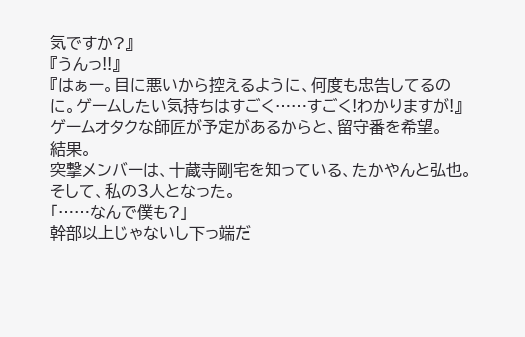気ですか?』
『うんっ!!』
『はぁー。目に悪いから控えるように、何度も忠告してるのに。ゲームしたい気持ちはすごく……すごく!わかりますが!』
ゲームオタクな師匠が予定があるからと、留守番を希望。
結果。
突撃メンバーは、十蔵寺剛宅を知っている、たかやんと弘也。そして、私の3人となった。
「……なんで僕も?」
幹部以上じゃないし下っ端だ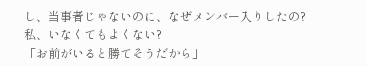し、当事者じゃないのに、なぜメンバー入りしたの?
私、いなくてもよくない?
「お前がいると勝てそうだから」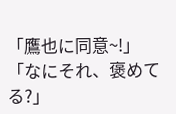「鷹也に同意~!」
「なにそれ、褒めてる?」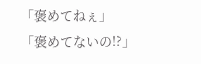「褒めてねぇ」
「褒めてないの!?」